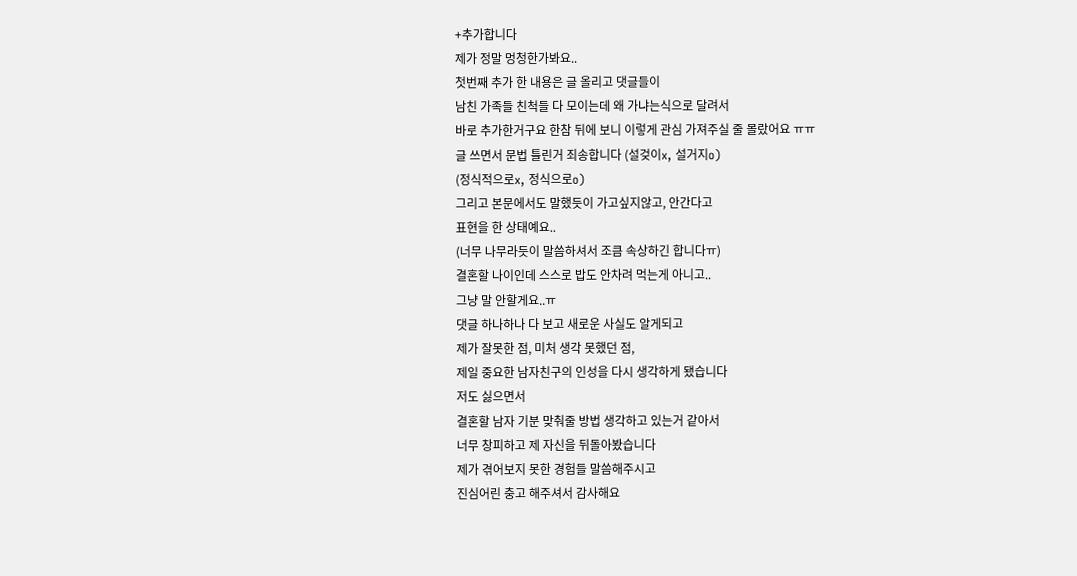+추가합니다
제가 정말 멍청한가봐요..
첫번째 추가 한 내용은 글 올리고 댓글들이
남친 가족들 친척들 다 모이는데 왜 가냐는식으로 달려서
바로 추가한거구요 한참 뒤에 보니 이렇게 관심 가져주실 줄 몰랐어요 ㅠㅠ
글 쓰면서 문법 틀린거 죄송합니다 (설겆이x, 설거지o)
(정식적으로x, 정식으로o)
그리고 본문에서도 말했듯이 가고싶지않고, 안간다고
표현을 한 상태예요..
(너무 나무라듯이 말씀하셔서 조큼 속상하긴 합니다ㅠ)
결혼할 나이인데 스스로 밥도 안차려 먹는게 아니고..
그냥 말 안할게요..ㅠ
댓글 하나하나 다 보고 새로운 사실도 알게되고
제가 잘못한 점, 미처 생각 못했던 점,
제일 중요한 남자친구의 인성을 다시 생각하게 됐습니다
저도 싫으면서
결혼할 남자 기분 맞춰줄 방법 생각하고 있는거 같아서
너무 창피하고 제 자신을 뒤돌아봤습니다
제가 겪어보지 못한 경험들 말씀해주시고
진심어린 충고 해주셔서 감사해요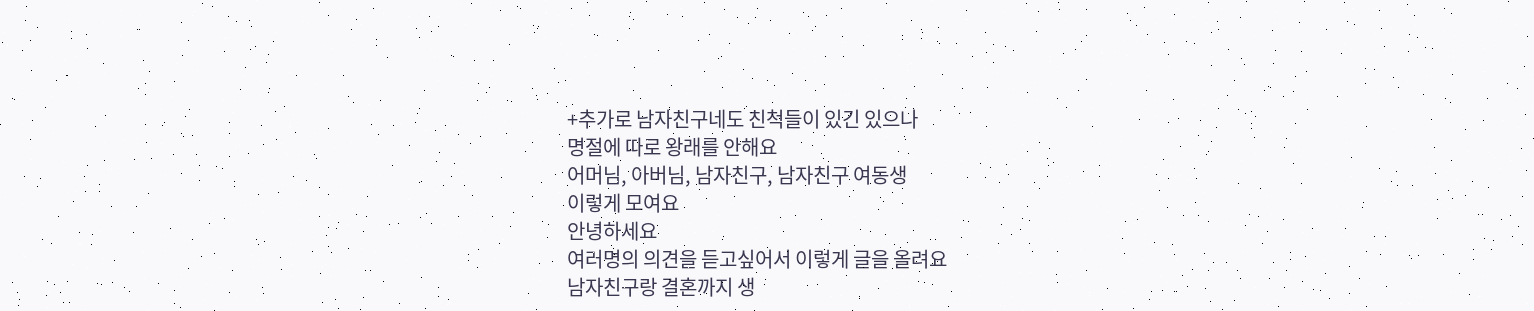+추가로 남자친구네도 친척들이 있긴 있으나
명절에 따로 왕래를 안해요
어머님, 아버님, 남자친구, 남자친구 여동생
이렇게 모여요
안녕하세요
여러명의 의견을 듣고싶어서 이렇게 글을 올려요
남자친구랑 결혼까지 생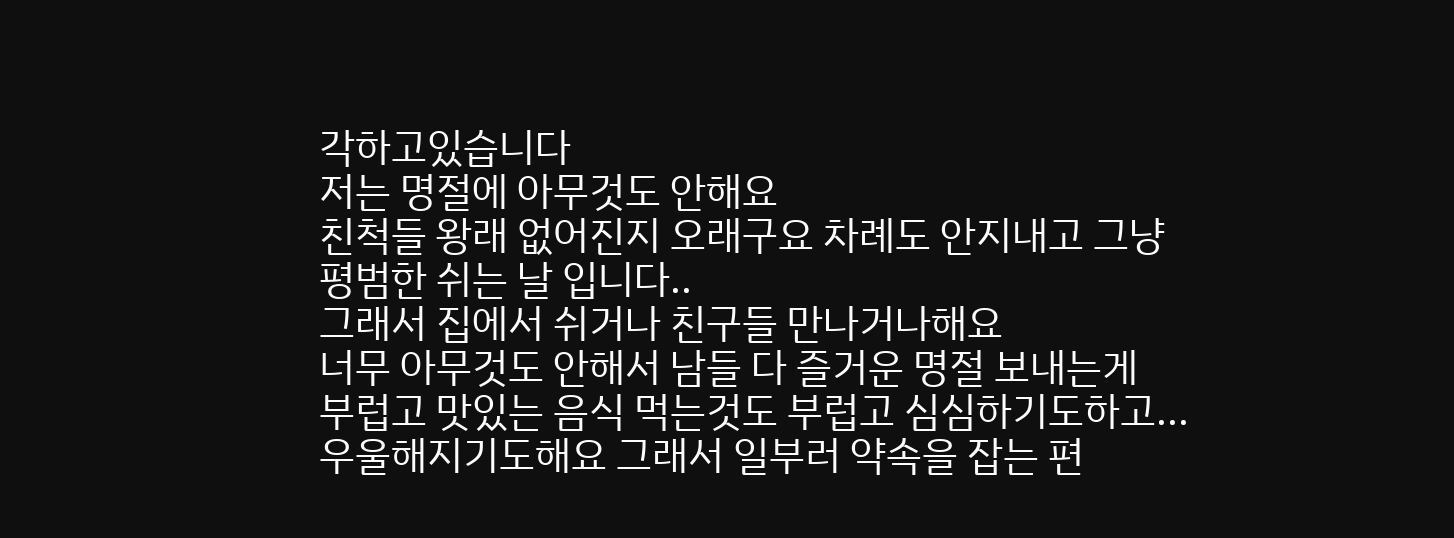각하고있습니다
저는 명절에 아무것도 안해요
친척들 왕래 없어진지 오래구요 차례도 안지내고 그냥
평범한 쉬는 날 입니다..
그래서 집에서 쉬거나 친구들 만나거나해요
너무 아무것도 안해서 남들 다 즐거운 명절 보내는게
부럽고 맛있는 음식 먹는것도 부럽고 심심하기도하고...
우울해지기도해요 그래서 일부러 약속을 잡는 편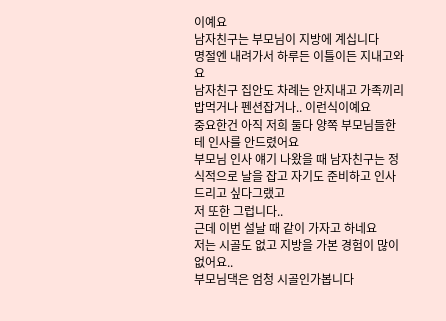이예요
남자친구는 부모님이 지방에 계십니다
명절엔 내려가서 하루든 이틀이든 지내고와요
남자친구 집안도 차례는 안지내고 가족끼리
밥먹거나 펜션잡거나.. 이런식이예요
중요한건 아직 저희 둘다 양쪽 부모님들한테 인사를 안드렸어요
부모님 인사 얘기 나왔을 때 남자친구는 정식적으로 날을 잡고 자기도 준비하고 인사드리고 싶다그랬고
저 또한 그럽니다..
근데 이번 설날 때 같이 가자고 하네요
저는 시골도 없고 지방을 가본 경험이 많이 없어요..
부모님댁은 엄청 시골인가봅니다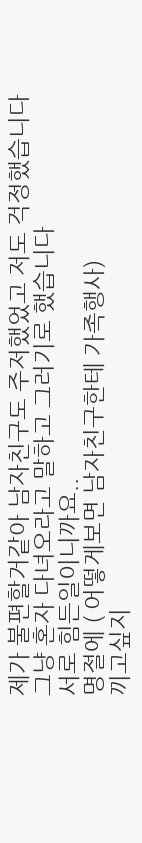제가 불편할거같아 남자친구도 주저했었고 저도 걱정했습니다
그냥 혼자 다녀오라고 말하고 그러기로 했습니다
서로 힘든일이니까요..
명절에 ( 어떻게보면 남자친구한테 가족행사)
끼고싶지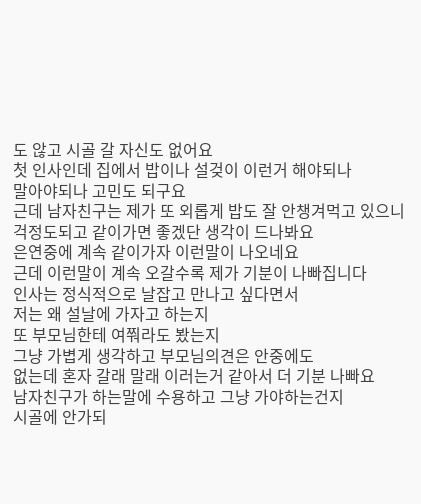도 않고 시골 갈 자신도 없어요
첫 인사인데 집에서 밥이나 설겆이 이런거 해야되나
말아야되나 고민도 되구요
근데 남자친구는 제가 또 외롭게 밥도 잘 안챙겨먹고 있으니 걱정도되고 같이가면 좋겠단 생각이 드나봐요
은연중에 계속 같이가자 이런말이 나오네요
근데 이런말이 계속 오갈수록 제가 기분이 나빠집니다
인사는 정식적으로 날잡고 만나고 싶다면서
저는 왜 설날에 가자고 하는지
또 부모님한테 여쭤라도 봤는지
그냥 가볍게 생각하고 부모님의견은 안중에도
없는데 혼자 갈래 말래 이러는거 같아서 더 기분 나빠요
남자친구가 하는말에 수용하고 그냥 가야하는건지
시골에 안가되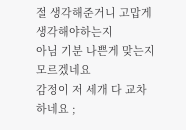절 생각해준거니 고맙게 생각해야하는지
아님 기분 나쁜게 맞는지 모르겠네요
감정이 저 세개 다 교차하네요 ;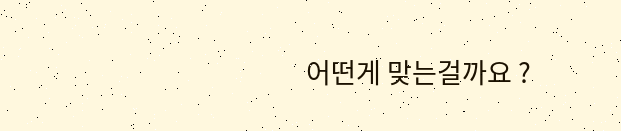어떤게 맞는걸까요 ?